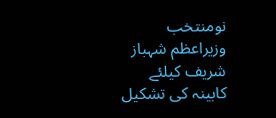نومنتخب وزیراعظم شہباز شریف کیلئے کابینہ کی تشکیل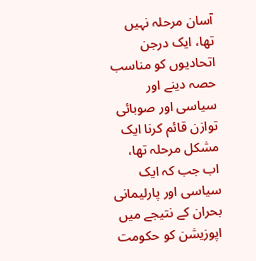آسان مرحلہ نہیں تھا، ایک درجن اتحادیوں کو مناسب حصہ دینے اور سیاسی اور صوبائی توازن قائم کرنا ایک مشکل مرحلہ تھا، اب جب کہ ایک سیاسی اور پارلیمانی بحران کے نتیجے میں اپوزیشن کو حکومت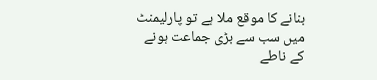بنانے کا موقع ملا ہے تو پارلیمنٹ میں سب سے بڑی جماعت ہونے کے ناطے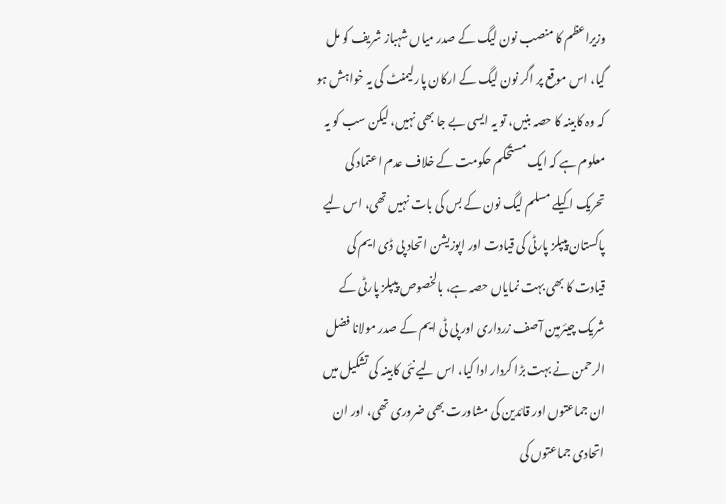وزیراعظم کا منصب نون لیگ کے صدر میاں شہباز شریف کو مل گیا، اس موقع پر اگر نون لیگ کے ارکان پارلیمنٹ کی یہ خواہش ہو کہ وہ کابینہ کا حصہ بنیں، تو یہ ایسی بے جا بھی نہیں، لیکن سب کو یہ معلوم ہے کہ ایک مستحکم حکومت کے خلاف عدم اعتماد کی تحریک اکیلے مسلم لیگ نون کے بس کی بات نہیں تھی، اس لیے پاکستان پیپلز پارٹی کی قیادت اور اپوزیشن اتحاد پی ڈی ایم کی قیادت کا بھی بہت نمایاں حصہ ہے، بالخصوص پیپلز پارٹی کے شریک چیئرمین آصف زرداری اور پی ٹی ایم کے صدر مولانا فضل الرحمن نے بہت بڑا کردار ادا کیا، اس لیے نئی کابینہ کی تشکیل میں ان جماعتوں اور قائدین کی مشاورت بھی ضروری تھی، اور ان اتحادی جماعتوں کی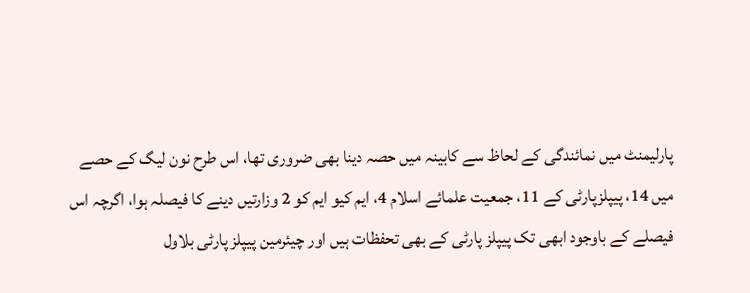پارلیمنٹ میں نمائندگی کے لحاظ سے کابینہ میں حصہ دینا بھی ضروری تھا، اس طرح نون لیگ کے حصے میں 14، پیپلزپارٹی کے 11، جمعیت علمائے اسلام 4، ایم کیو ایم کو 2 وزارتیں دینے کا فیصلہ ہوا، اگرچہ اس فیصلے کے باوجود ابھی تک پیپلز پارٹی کے بھی تحفظات ہیں اور چیئرمین پیپلز پارٹی بلاول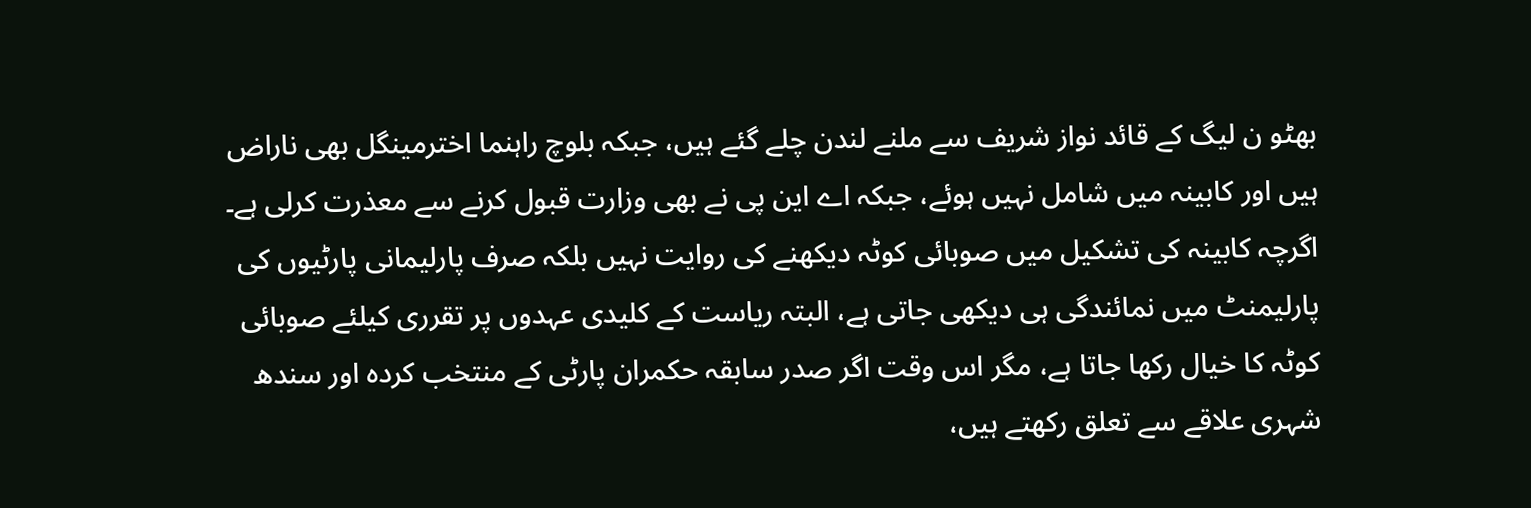بھٹو ن لیگ کے قائد نواز شریف سے ملنے لندن چلے گئے ہیں، جبکہ بلوچ راہنما اخترمینگل بھی ناراض ہیں اور کابینہ میں شامل نہیں ہوئے، جبکہ اے این پی نے بھی وزارت قبول کرنے سے معذرت کرلی ہے۔ اگرچہ کابینہ کی تشکیل میں صوبائی کوٹہ دیکھنے کی روایت نہیں بلکہ صرف پارلیمانی پارٹیوں کی پارلیمنٹ میں نمائندگی ہی دیکھی جاتی ہے، البتہ ریاست کے کلیدی عہدوں پر تقرری کیلئے صوبائی کوٹہ کا خیال رکھا جاتا ہے، مگر اس وقت اگر صدر سابقہ حکمران پارٹی کے منتخب کردہ اور سندھ شہری علاقے سے تعلق رکھتے ہیں،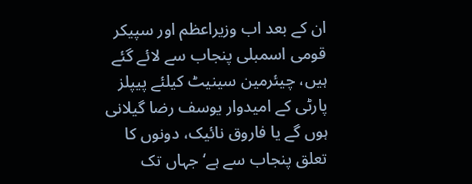ان کے بعد اب وزیراعظم اور سپیکر قومی اسمبلی پنجاب سے لائے گئے ہیں، چیئرمین سینیٹ کیلئے پیپلز پارٹی کے امیدوار یوسف رضا گیلانی ہوں گے یا فاروق نائیک، دونوں کا تعلق پنجاب سے ہے‘ جہاں تک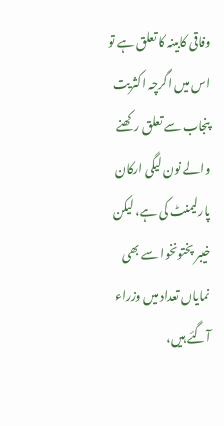وفاقی کابینہ کا تعلق ہے تو اس میں اگرچہ اکثریت پنجاب سے تعلق رکھنے والے نون لیگی ارکان پارلیمنٹ کی ہے، لیکن خیبر پختونخوا سے بھی نمایاں تعداد میں وزراء آگئے ہیں،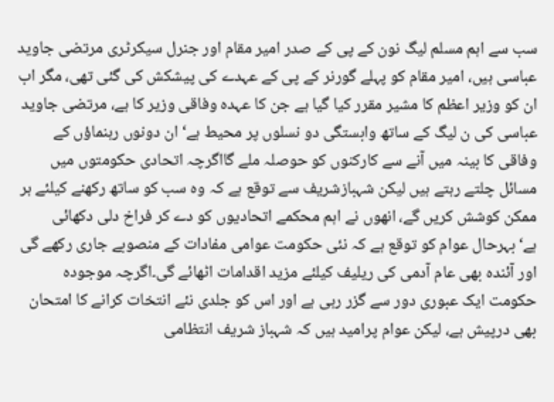سب سے اہم مسلم لیگ نون کے پی کے صدر امیر مقام اور جنرل سیکرٹری مرتضی جاوید عباسی ہیں، امیر مقام کو پہلے گورنر کے پی کے عہدے کی پیشکش کی گئی تھی، مگر اب ان کو وزیر اعظم کا مشیر مقرر کیا گیا ہے جن کا عہدہ وفاقی وزیر کا ہے، مرتضی جاوید عباسی کی ن لیگ کے ساتھ وابستگی دو نسلوں پر محیط ہے‘ ان دونوں رہنماؤں کے وفاقی کا بینہ میں آنے سے کارکنوں کو حوصلہ ملے گااگرچہ اتحادی حکومتوں میں مسائل چلتے رہتے ہیں لیکن شہبازشریف سے توقع ہے کہ وہ سب کو ساتھ رکھنے کیلئے ہر ممکن کوشش کریں گے، انھوں نے اہم محکمے اتحادیوں کو دے کر فراخ دلی دکھائی ہے‘بہرحال عوام کو توقع ہے کہ نئی حکومت عوامی مفادات کے منصوبے جاری رکھے گی اور آئندہ بھی عام آدمی کی ریلیف کیلئے مزید اقدامات اٹھائے گی۔اگرچہ موجودہ حکومت ایک عبوری دور سے گزر رہی ہے اور اس کو جلدی نئے انتخات کرانے کا امتحان بھی درپیش ہے، لیکن عوام پرامید ہیں کہ شہباز شریف انتظامی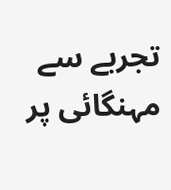تجربے سے مہنگائی پر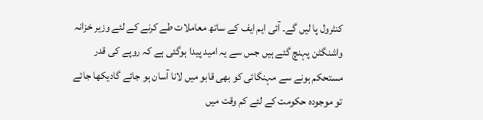کنٹرول پا لیں گے۔ آئی ایم ایف کے ساتھ معاملات طے کرنے کے لئے وزیر خزانہ واشنگٹن پہنچ گئے ہیں جس سے یہ امید پیدا ہوگئی ہے کہ روپے کی قدر مستحکم ہونے سے مہنگائی کو بھی قابو میں لانا آسان ہو جائے گادیکھا جائے تو موجودہ حکومت کے لئے کم وقت میں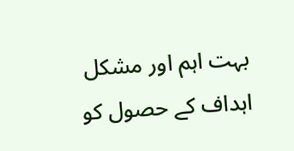بہت اہم اور مشکل اہداف کے حصول کو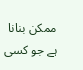ممکن بنانا ہے جو کسی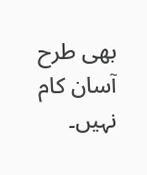بھی طرح آسان کام نہیں۔